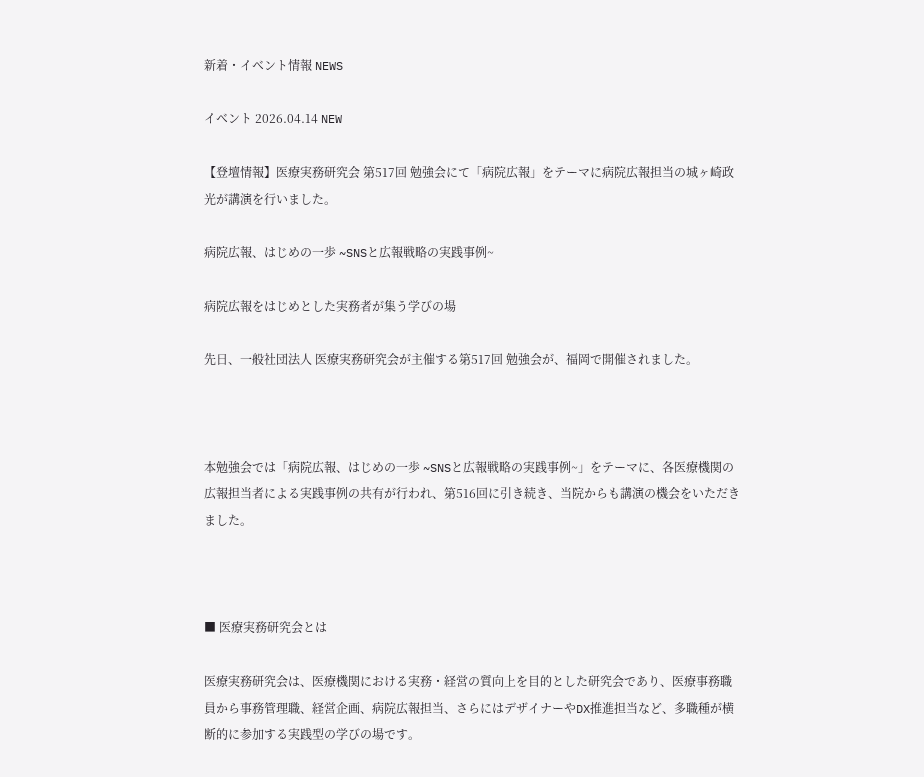新着・イベント情報 NEWS

イベント 2026.04.14 NEW

【登壇情報】医療実務研究会 第517回 勉強会にて「病院広報」をテーマに病院広報担当の城ヶ崎政光が講演を行いました。

病院広報、はじめの一歩 ~SNSと広報戦略の実践事例~

病院広報をはじめとした実務者が集う学びの場

先日、一般社団法人 医療実務研究会が主催する第517回 勉強会が、福岡で開催されました。



本勉強会では「病院広報、はじめの一歩 ~SNSと広報戦略の実践事例~」をテーマに、各医療機関の広報担当者による実践事例の共有が行われ、第516回に引き続き、当院からも講演の機会をいただきました。



■ 医療実務研究会とは

医療実務研究会は、医療機関における実務・経営の質向上を目的とした研究会であり、医療事務職員から事務管理職、経営企画、病院広報担当、さらにはデザイナーやDX推進担当など、多職種が横断的に参加する実践型の学びの場です。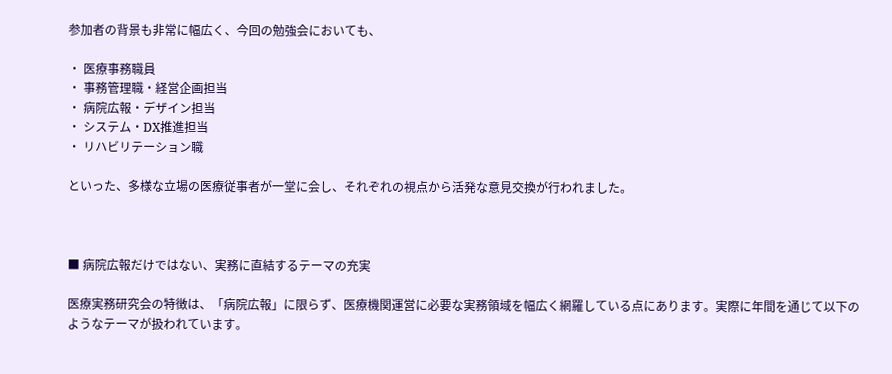参加者の背景も非常に幅広く、今回の勉強会においても、

・ 医療事務職員
・ 事務管理職・経営企画担当
・ 病院広報・デザイン担当
・ システム・DX推進担当
・ リハビリテーション職

といった、多様な立場の医療従事者が一堂に会し、それぞれの視点から活発な意見交換が行われました。



■ 病院広報だけではない、実務に直結するテーマの充実

医療実務研究会の特徴は、「病院広報」に限らず、医療機関運営に必要な実務領域を幅広く網羅している点にあります。実際に年間を通じて以下のようなテーマが扱われています。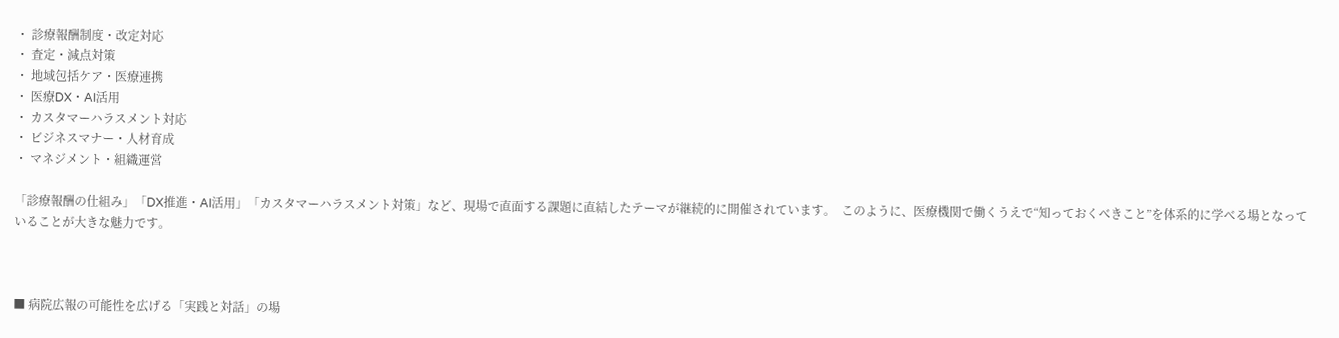・ 診療報酬制度・改定対応
・ 査定・減点対策
・ 地域包括ケア・医療連携
・ 医療DX・AI活用
・ カスタマーハラスメント対応
・ ビジネスマナー・人材育成
・ マネジメント・組織運営

「診療報酬の仕組み」「DX推進・AI活用」「カスタマーハラスメント対策」など、現場で直面する課題に直結したテーマが継続的に開催されています。  このように、医療機関で働くうえで“知っておくべきこと”を体系的に学べる場となっていることが大きな魅力です。



■ 病院広報の可能性を広げる「実践と対話」の場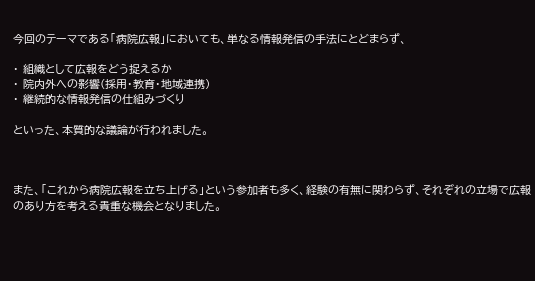今回のテーマである「病院広報」においても、単なる情報発信の手法にとどまらず、

・ 組織として広報をどう捉えるか
・ 院内外への影響(採用・教育・地域連携)
・ 継続的な情報発信の仕組みづくり

といった、本質的な議論が行われました。



また、「これから病院広報を立ち上げる」という参加者も多く、経験の有無に関わらず、それぞれの立場で広報のあり方を考える貴重な機会となりました。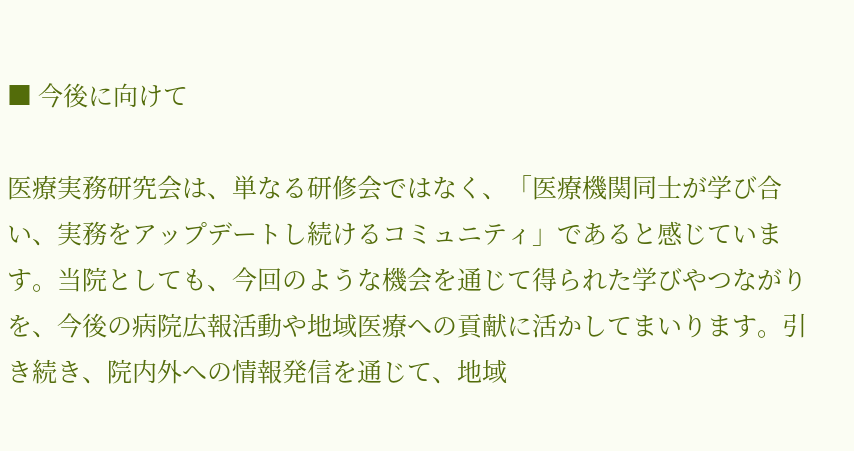■ 今後に向けて

医療実務研究会は、単なる研修会ではなく、「医療機関同士が学び合い、実務をアップデートし続けるコミュニティ」であると感じています。当院としても、今回のような機会を通じて得られた学びやつながりを、今後の病院広報活動や地域医療への貢献に活かしてまいります。引き続き、院内外への情報発信を通じて、地域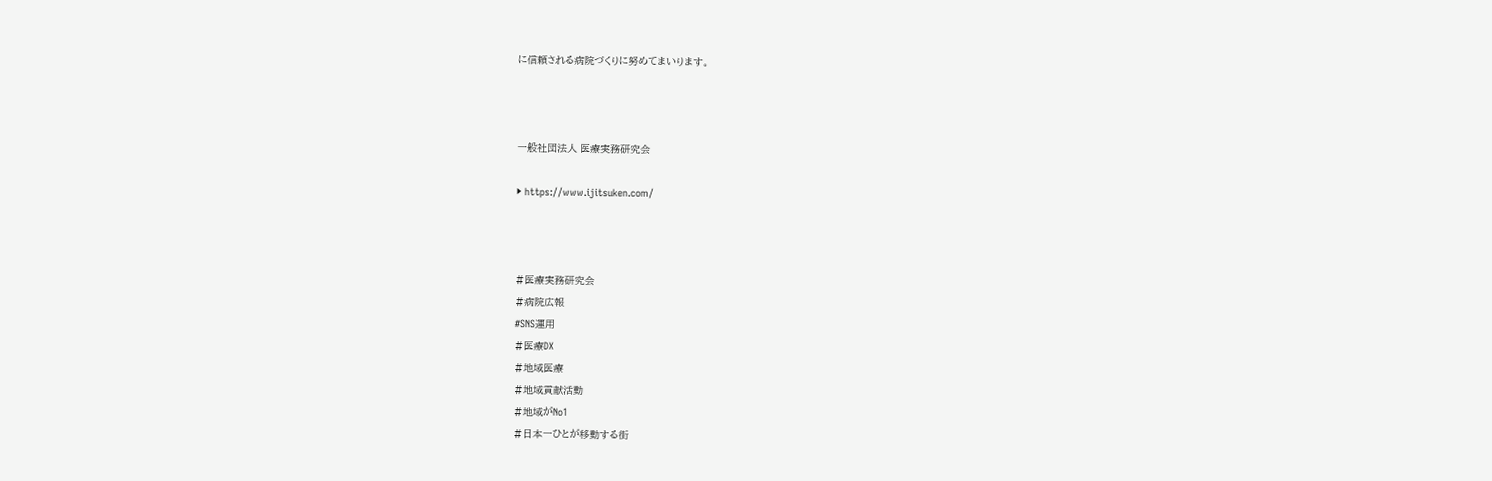に信頼される病院づくりに努めてまいります。



一般社団法人 医療実務研究会

▶ https://www.ijitsuken.com/



#医療実務研究会
#病院広報
#SNS運用
#医療DX
#地域医療
#地域貢献活動
#地域がNo1
#日本一ひとが移動する街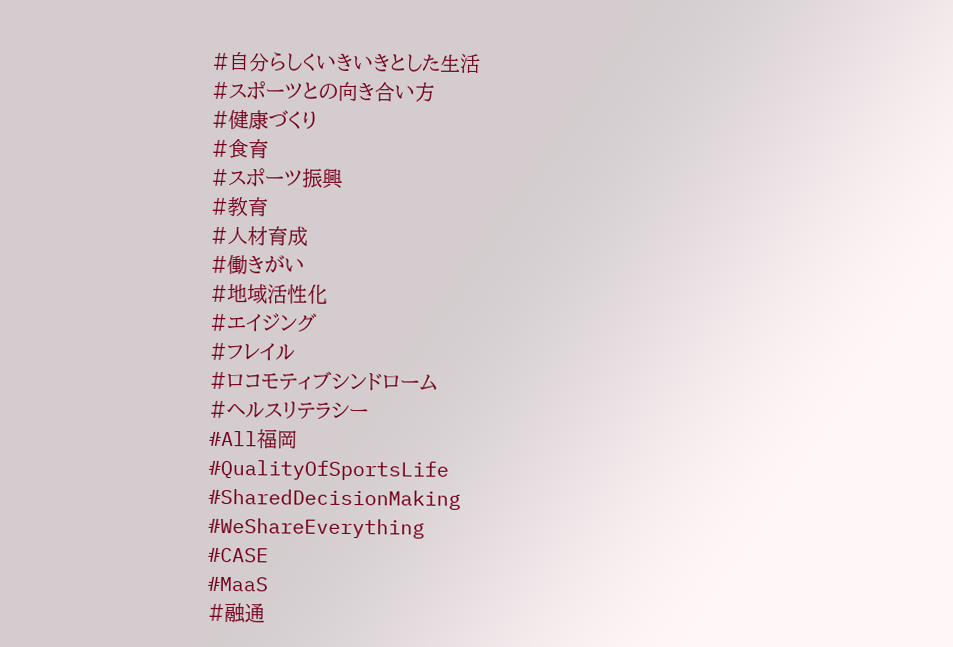#自分らしくいきいきとした生活
#スポーツとの向き合い方
#健康づくり
#食育
#スポーツ振興
#教育
#人材育成
#働きがい
#地域活性化
#エイジング
#フレイル
#ロコモティブシンドローム
#ヘルスリテラシー
#All福岡
#QualityOfSportsLife
#SharedDecisionMaking
#WeShareEverything
#CASE
#MaaS
#融通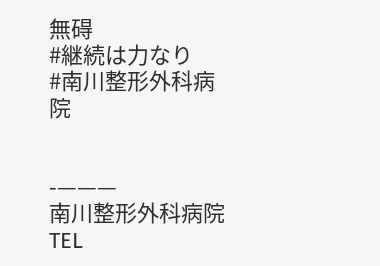無碍
#継続は力なり
#南川整形外科病院


-———
南川整形外科病院
TEL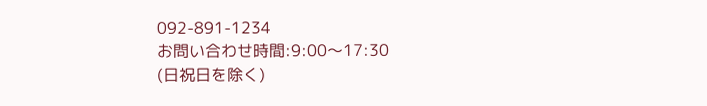092-891-1234
お問い合わせ時間:9:00〜17:30
(日祝日を除く)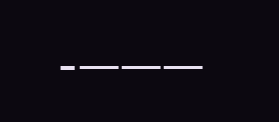-———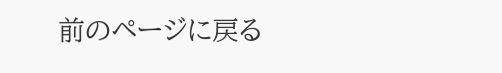前のページに戻る